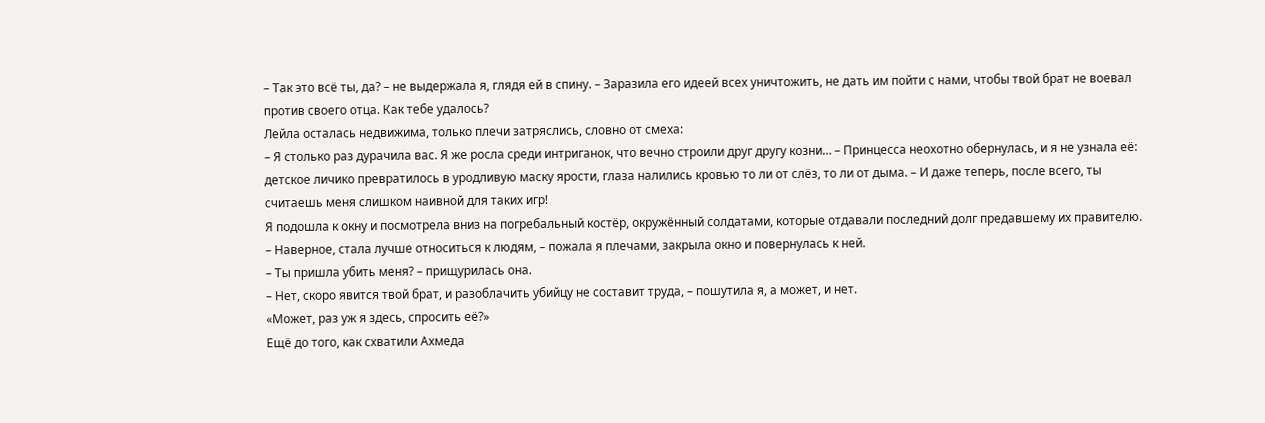– Так это всё ты, да? – не выдержала я, глядя ей в спину. – Заразила его идеей всех уничтожить, не дать им пойти с нами, чтобы твой брат не воевал против своего отца. Как тебе удалось?
Лейла осталась недвижима, только плечи затряслись, словно от смеха:
– Я столько раз дурачила вас. Я же росла среди интриганок, что вечно строили друг другу козни… – Принцесса неохотно обернулась, и я не узнала её: детское личико превратилось в уродливую маску ярости, глаза налились кровью то ли от слёз, то ли от дыма. – И даже теперь, после всего, ты считаешь меня слишком наивной для таких игр!
Я подошла к окну и посмотрела вниз на погребальный костёр, окружённый солдатами, которые отдавали последний долг предавшему их правителю.
– Наверное, стала лучше относиться к людям, – пожала я плечами, закрыла окно и повернулась к ней.
– Ты пришла убить меня? – прищурилась она.
– Нет, скоро явится твой брат, и разоблачить убийцу не составит труда, – пошутила я, а может, и нет.
«Может, раз уж я здесь, спросить её?»
Ещё до того, как схватили Ахмеда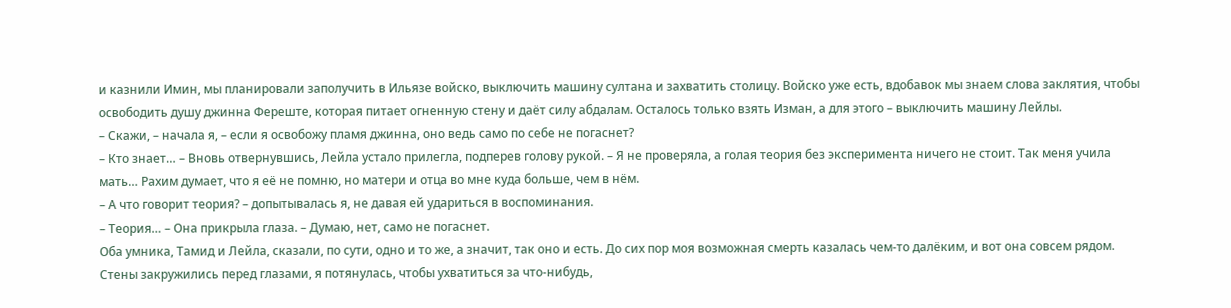и казнили Имин, мы планировали заполучить в Ильязе войско, выключить машину султана и захватить столицу. Войско уже есть, вдобавок мы знаем слова заклятия, чтобы освободить душу джинна Фереште, которая питает огненную стену и даёт силу абдалам. Осталось только взять Изман, а для этого – выключить машину Лейлы.
– Скажи, – начала я, – если я освобожу пламя джинна, оно ведь само по себе не погаснет?
– Кто знает… – Вновь отвернувшись, Лейла устало прилегла, подперев голову рукой. – Я не проверяла, а голая теория без эксперимента ничего не стоит. Так меня учила мать… Рахим думает, что я её не помню, но матери и отца во мне куда больше, чем в нём.
– А что говорит теория? – допытывалась я, не давая ей удариться в воспоминания.
– Теория… – Она прикрыла глаза. – Думаю, нет, само не погаснет.
Оба умника, Тамид и Лейла, сказали, по сути, одно и то же, а значит, так оно и есть. До сих пор моя возможная смерть казалась чем-то далёким, и вот она совсем рядом.
Стены закружились перед глазами, я потянулась, чтобы ухватиться за что-нибудь,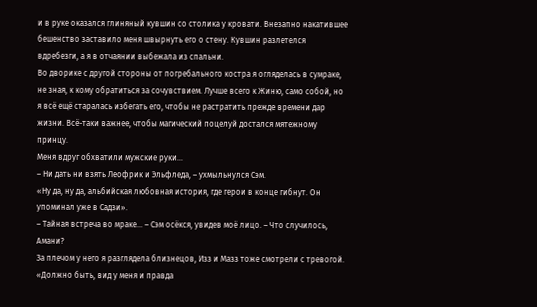и в руке оказался глиняный кувшин со столика у кровати. Внезапно накатившее бешенство заставило меня швырнуть его о стену. Кувшин разлетелся вдребезги, а я в отчаянии выбежала из спальни.
Во дворике с другой стороны от погребального костра я огляделась в сумраке, не зная, к кому обратиться за сочувствием. Лучше всего к Жиню, само собой, но я всё ещё старалась избегать его, чтобы не растратить прежде времени дар жизни. Всё-таки важнее, чтобы магический поцелуй достался мятежному принцу.
Меня вдруг обхватили мужские руки…
– Ни дать ни взять Леофрик и Эльфледа, – ухмыльнулся Сэм.
«Ну да, ну да, альбийская любовная история, где герои в конце гибнут. Он упоминал уже в Садзи».
– Тайная встреча во мраке… – Сэм осёкся, увидев моё лицо. – Что случилось, Амани?
За плечом у него я разглядела близнецов, Изз и Мазз тоже смотрели с тревогой.
«Должно быть, вид у меня и правда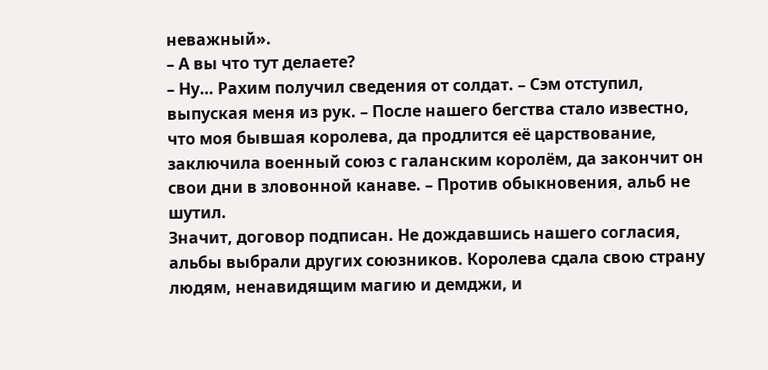неважный».
– А вы что тут делаете?
– Ну… Рахим получил сведения от солдат. – Сэм отступил, выпуская меня из рук. – После нашего бегства стало известно, что моя бывшая королева, да продлится её царствование, заключила военный союз с галанским королём, да закончит он свои дни в зловонной канаве. – Против обыкновения, альб не шутил.
Значит, договор подписан. Не дождавшись нашего согласия, альбы выбрали других союзников. Королева сдала свою страну людям, ненавидящим магию и демджи, и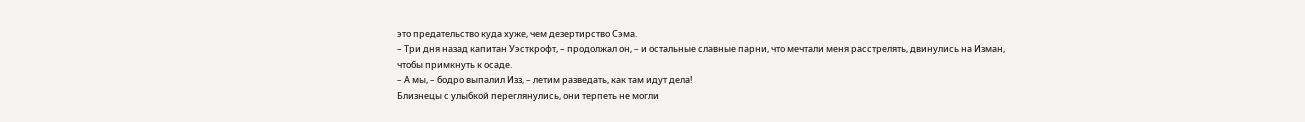это предательство куда хуже, чем дезертирство Сэма.
– Три дня назад капитан Уэсткрофт, – продолжал он, – и остальные славные парни, что мечтали меня расстрелять, двинулись на Изман, чтобы примкнуть к осаде.
– А мы, – бодро выпалил Изз, – летим разведать, как там идут дела!
Близнецы с улыбкой переглянулись, они терпеть не могли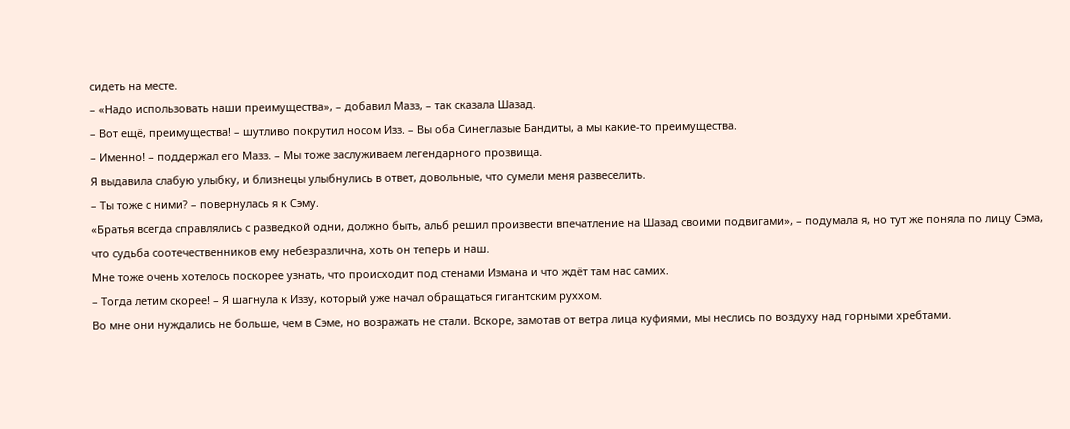сидеть на месте.
– «Надо использовать наши преимущества», – добавил Мазз, – так сказала Шазад.
– Вот ещё, преимущества! – шутливо покрутил носом Изз. – Вы оба Синеглазые Бандиты, а мы какие-то преимущества.
– Именно! – поддержал его Мазз. – Мы тоже заслуживаем легендарного прозвища.
Я выдавила слабую улыбку, и близнецы улыбнулись в ответ, довольные, что сумели меня развеселить.
– Ты тоже с ними? – повернулась я к Сэму.
«Братья всегда справлялись с разведкой одни, должно быть, альб решил произвести впечатление на Шазад своими подвигами», – подумала я, но тут же поняла по лицу Сэма, что судьба соотечественников ему небезразлична, хоть он теперь и наш.
Мне тоже очень хотелось поскорее узнать, что происходит под стенами Измана и что ждёт там нас самих.
– Тогда летим скорее! – Я шагнула к Иззу, который уже начал обращаться гигантским руххом.
Во мне они нуждались не больше, чем в Сэме, но возражать не стали. Вскоре, замотав от ветра лица куфиями, мы неслись по воздуху над горными хребтами.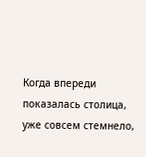Когда впереди показалась столица, уже совсем стемнело,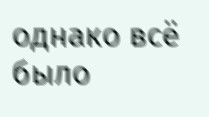однако всё было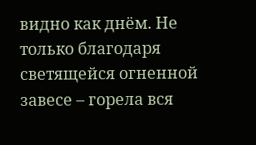видно как днём. Не только благодаря светящейся огненной завесе – горела вся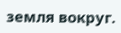земля вокруг.